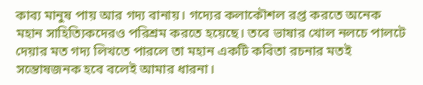কাব্য মানুষ পায় আর গদ্য বানায়। গদ্যের কলাকৌশল রপ্ত করতে অনেক মহান সাহিত্যিকদেরও পরিশ্রম করতে হয়েছে। তবে ভাষার খোল নলচে পালটে দেয়ার মত গদ্য লিখতে পারলে তা মহান একটি কবিতা রচনার মতই সন্তোষজনক হবে বলেই আমার ধারনা।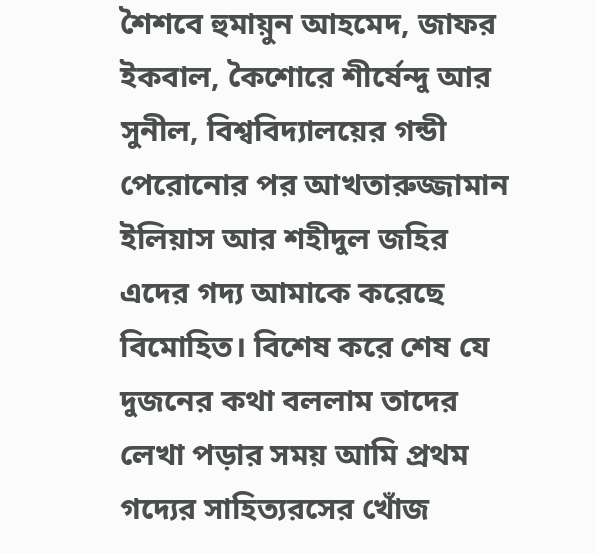শৈশবে হুমায়ুন আহমেদ, জাফর ইকবাল, কৈশোরে শীর্ষেন্দু আর সুনীল, বিশ্ববিদ্যালয়ের গন্ডী পেরোনোর পর আখতারুজ্জামান ইলিয়াস আর শহীদুল জহির এদের গদ্য আমাকে করেছে বিমোহিত। বিশেষ করে শেষ যে দুজনের কথা বললাম তাদের লেখা পড়ার সময় আমি প্রথম গদ্যের সাহিত্যরসের খোঁজ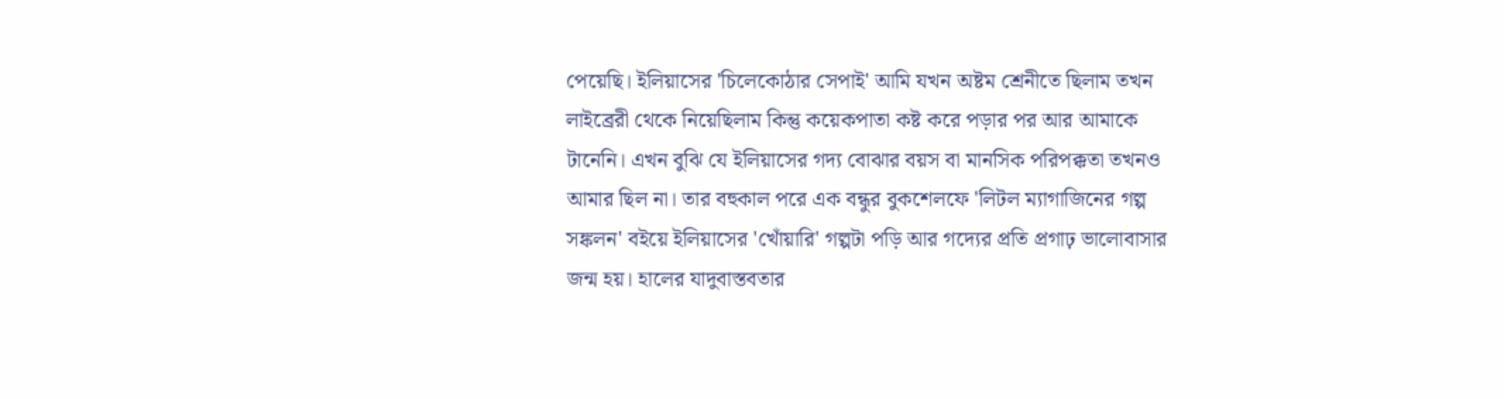পেয়েছি। ইলিয়াসের 'চিলেকোঠার সেপাই' আমি যখন অষ্টম শ্রেনীতে ছিলাম তখন লাইব্রেরী থেকে নিয়েছিলাম কিন্তু কয়েকপাতা কষ্ট করে পড়ার পর আর আমাকে টানেনি। এখন বুঝি যে ইলিয়াসের গদ্য বোঝার বয়স বা মানসিক পরিপক্কতা তখনও আমার ছিল না। তার বহুকাল পরে এক বন্ধুর বুকশেলফে 'লিটল ম্যাগাজিনের গল্প সঙ্কলন' বইয়ে ইলিয়াসের 'খোঁয়ারি' গল্পটা পড়ি আর গদ্যের প্রতি প্রগাঢ় ভালোবাসার জন্ম হয়। হালের যাদুবাস্তবতার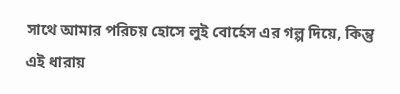সাথে আমার পরিচয় হোসে লুই বোর্হেস এর গল্প দিয়ে, কিন্তু এই ধারায়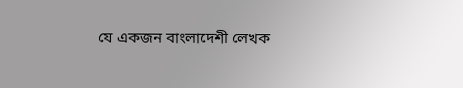যে একজন বাংলাদেশী লেখক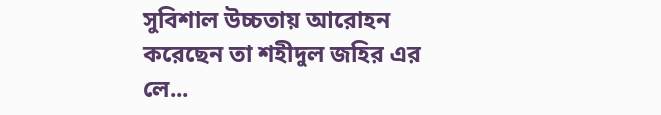সুবিশাল উচ্চতায় আরোহন করেছেন তা শহীদুল জহির এর লে...